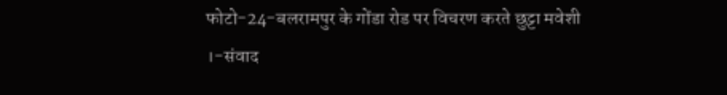फोटो-24-बलरामपुर के गोंडा रोड पर विचरण करते छुट्टा मवेशी ।-संवाद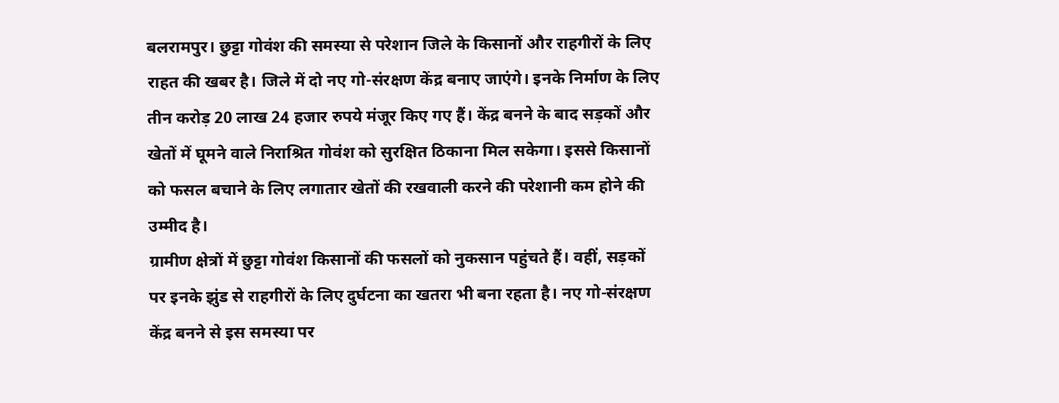बलरामपुर। छुट्टा गोवंश की समस्या से परेशान जिले के किसानों और राहगीरों के लिए राहत की खबर है। जिले में दो नए गो-संरक्षण केंद्र बनाए जाएंगे। इनके निर्माण के लिए तीन करोड़ 20 लाख 24 हजार रुपये मंजूर किए गए हैं। केंद्र बनने के बाद सड़कों और खेतों में घूमने वाले निराश्रित गोवंश को सुरक्षित ठिकाना मिल सकेगा। इससे किसानों को फसल बचाने के लिए लगातार खेतों की रखवाली करने की परेशानी कम होने की उम्मीद है।
ग्रामीण क्षेत्रों में छुट्टा गोवंश किसानों की फसलों को नुकसान पहुंचते हैं। वहीं, सड़कों पर इनके झुंड से राहगीरों के लिए दुर्घटना का खतरा भी बना रहता है। नए गो-संरक्षण केंद्र बनने से इस समस्या पर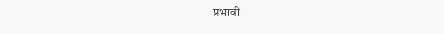प्रभावी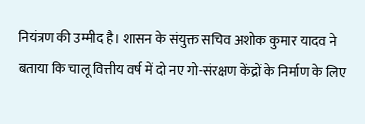नियंत्रण की उम्मीद है। शासन के संयुक्त सचिव अशोक कुमार यादव ने बताया कि चालू वित्तीय वर्ष में दो नए गो-संरक्षण केंद्रों के निर्माण के लिए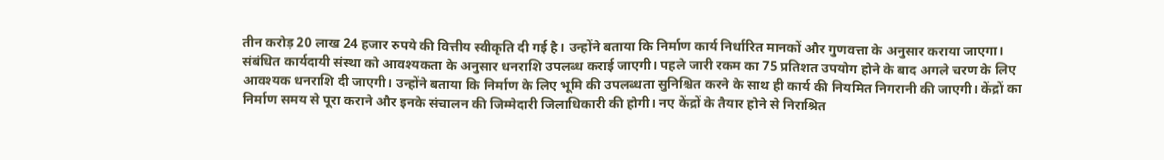तीन करोड़ 20 लाख 24 हजार रुपये की वित्तीय स्वीकृति दी गई है। उन्होंने बताया कि निर्माण कार्य निर्धारित मानकों और गुणवत्ता के अनुसार कराया जाएगा। संबंधित कार्यदायी संस्था को आवश्यकता के अनुसार धनराशि उपलब्ध कराई जाएगी। पहले जारी रकम का 75 प्रतिशत उपयोग होने के बाद अगले चरण के लिए आवश्यक धनराशि दी जाएगी। उन्होंने बताया कि निर्माण के लिए भूमि की उपलब्धता सुनिश्चित करने के साथ ही कार्य की नियमित निगरानी की जाएगी। केंद्रों का निर्माण समय से पूरा कराने और इनके संचालन की जिम्मेदारी जिलाधिकारी की होगी। नए केंद्रों के तैयार होने से निराश्रित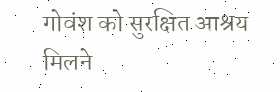गोवंश को सुरक्षित आश्रय मिलने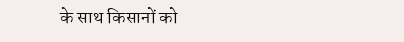के साथ किसानों को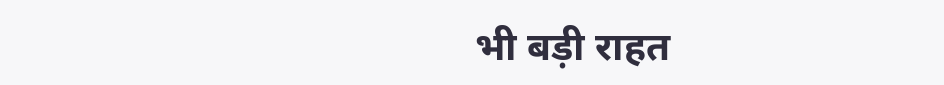भी बड़ी राहत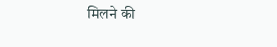मिलने की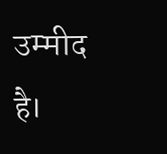उम्मीद है।